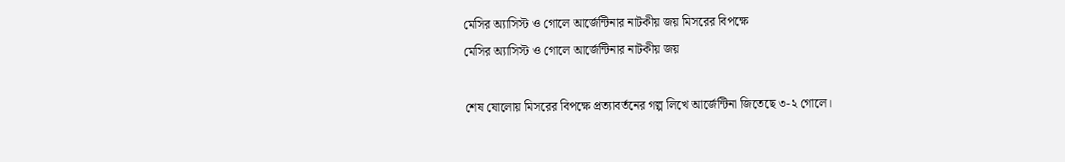মেসির অ্যাসিস্ট ও গোলে আর্জেন্টিনার নাটকীয় জয় মিসরের বিপক্ষে
মেসির অ্যাসিস্ট ও গোলে আর্জেন্টিনার নাটকীয় জয়

শেষ ষোলোয় মিসরের বিপক্ষে প্রত্যাবর্তনের গল্প লিখে আর্জেন্টিনা জিতেছে ৩-২ গোলে।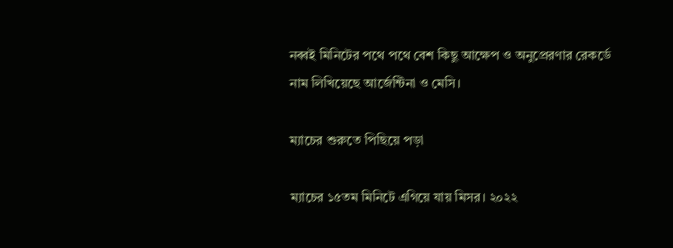নব্বই মিনিটের পথে পথে বেশ কিছু আক্ষেপ ও অনুপ্রেরণার রেকর্ডে নাম লিখিয়েছে আর্জেন্টিনা ও মেসি।

ম্যাচের শুরুতে পিছিয়ে পড়া

ম্যাচের ১৫তম মিনিটে এগিয়ে যায় মিসর। ২০২২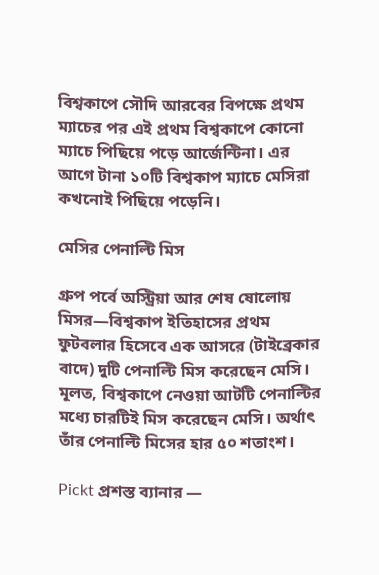বিশ্বকাপে সৌদি আরবের বিপক্ষে প্রথম ম্যাচের পর এই প্রথম বিশ্বকাপে কোনো ম্যাচে পিছিয়ে পড়ে আর্জেন্টিনা। এর আগে টানা ১০টি বিশ্বকাপ ম্যাচে মেসিরা কখনোই পিছিয়ে পড়েনি।

মেসির পেনাল্টি মিস

গ্রুপ পর্বে অস্ট্রিয়া আর শেষ ষোলোয় মিসর—বিশ্বকাপ ইতিহাসের প্রথম ফুটবলার হিসেবে এক আসরে (টাইব্রেকার বাদে) দুটি পেনাল্টি মিস করেছেন মেসি। মূলত, বিশ্বকাপে নেওয়া আটটি পেনাল্টির মধ্যে চারটিই মিস করেছেন মেসি। অর্থাৎ তাঁর পেনাল্টি মিসের হার ৫০ শতাংশ।

Pickt প্রশস্ত ব্যানার —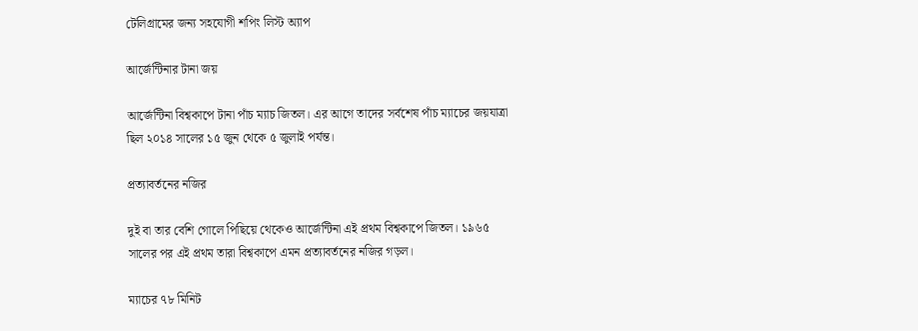টেলিগ্রামের জন্য সহযোগী শপিং লিস্ট অ্যাপ

আর্জেন্টিনার টানা জয়

আর্জেন্টিনা বিশ্বকাপে টানা পাঁচ ম্যাচ জিতল। এর আগে তাদের সর্বশেষ পাঁচ ম্যাচের জয়যাত্রা ছিল ২০১৪ সালের ১৫ জুন থেকে ৫ জুলাই পর্যন্ত।

প্রত্যাবর্তনের নজির

দুই বা তার বেশি গোলে পিছিয়ে থেকেও আর্জেন্টিনা এই প্রথম বিশ্বকাপে জিতল। ১৯৬৫ সালের পর এই প্রথম তারা বিশ্বকাপে এমন প্রত্যাবর্তনের নজির গড়ল।

ম্যাচের ৭৮ মিনিট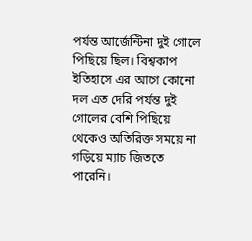পর্যন্ত আর্জেন্টিনা দুই গোলে পিছিয়ে ছিল। বিশ্বকাপ ইতিহাসে এর আগে কোনো দল এত দেরি পর্যন্ত দুই গোলের বেশি পিছিয়ে থেকেও অতিরিক্ত সময়ে না গড়িয়ে ম্যাচ জিততে পারেনি।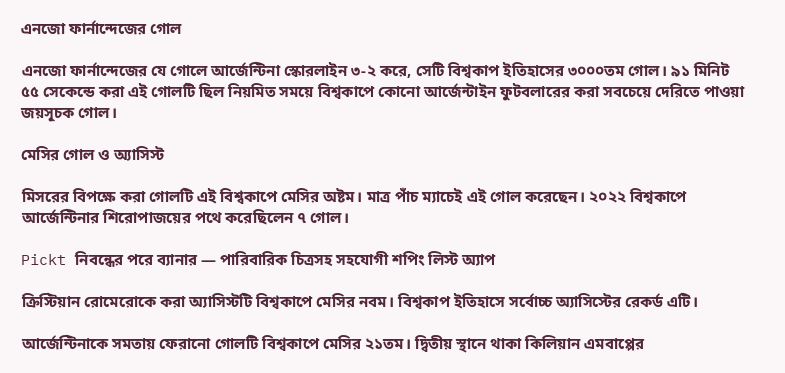এনজো ফার্নান্দেজের গোল

এনজো ফার্নান্দেজের যে গোলে আর্জেন্টিনা স্কোরলাইন ৩-২ করে, সেটি বিশ্বকাপ ইতিহাসের ৩০০০তম গোল। ৯১ মিনিট ৫৫ সেকেন্ডে করা এই গোলটি ছিল নিয়মিত সময়ে বিশ্বকাপে কোনো আর্জেন্টাইন ফুটবলারের করা সবচেয়ে দেরিতে পাওয়া জয়সূচক গোল।

মেসির গোল ও অ্যাসিস্ট

মিসরের বিপক্ষে করা গোলটি এই বিশ্বকাপে মেসির অষ্টম। মাত্র পাঁচ ম্যাচেই এই গোল করেছেন। ২০২২ বিশ্বকাপে আর্জেন্টিনার শিরোপাজয়ের পথে করেছিলেন ৭ গোল।

Pickt নিবন্ধের পরে ব্যানার — পারিবারিক চিত্রসহ সহযোগী শপিং লিস্ট অ্যাপ

ক্রিস্টিয়ান রোমেরোকে করা অ্যাসিস্টটি বিশ্বকাপে মেসির নবম। বিশ্বকাপ ইতিহাসে সর্বোচ্চ অ্যাসিস্টের রেকর্ড এটি।

আর্জেন্টিনাকে সমতায় ফেরানো গোলটি বিশ্বকাপে মেসির ২১তম। দ্বিতীয় স্থানে থাকা কিলিয়ান এমবাপ্পের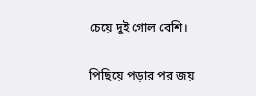চেয়ে দুই গোল বেশি।

পিছিয়ে পড়ার পর জয়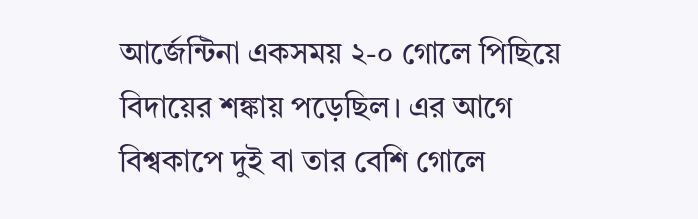আর্জেন্টিনা একসময় ২-০ গোলে পিছিয়ে বিদায়ের শঙ্কায় পড়েছিল। এর আগে বিশ্বকাপে দুই বা তার বেশি গোলে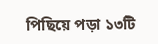পিছিয়ে পড়া ১৩টি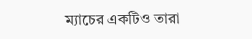ম্যাচের একটিও তারা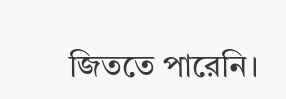জিততে পারেনি।